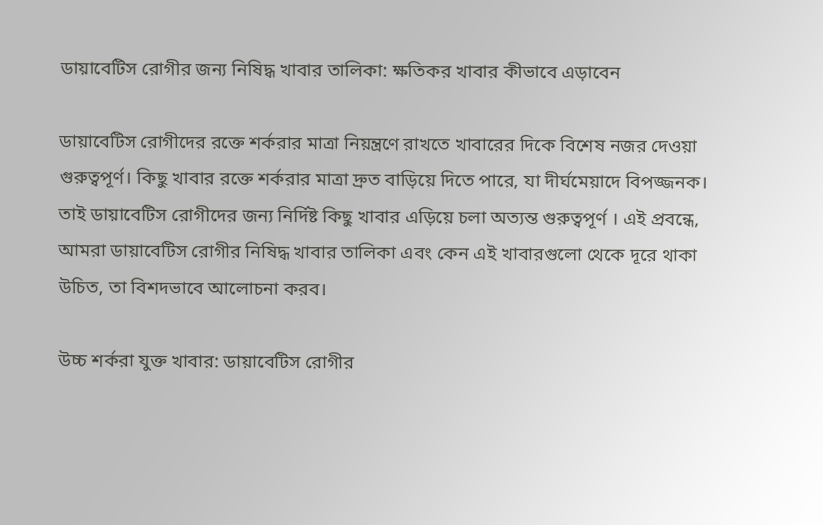ডায়াবেটিস রোগীর জন্য নিষিদ্ধ খাবার তালিকা: ক্ষতিকর খাবার কীভাবে এড়াবেন

ডায়াবেটিস রোগীদের রক্তে শর্করার মাত্রা নিয়ন্ত্রণে রাখতে খাবারের দিকে বিশেষ নজর দেওয়া গুরুত্বপূর্ণ। কিছু খাবার রক্তে শর্করার মাত্রা দ্রুত বাড়িয়ে দিতে পারে, যা দীর্ঘমেয়াদে বিপজ্জনক। তাই ডায়াবেটিস রোগীদের জন্য নির্দিষ্ট কিছু খাবার এড়িয়ে চলা অত্যন্ত গুরুত্বপূর্ণ । এই প্রবন্ধে, আমরা ডায়াবেটিস রোগীর নিষিদ্ধ খাবার তালিকা এবং কেন এই খাবারগুলো থেকে দূরে থাকা উচিত, তা বিশদভাবে আলোচনা করব।

উচ্চ শর্করা যুক্ত খাবার: ডায়াবেটিস রোগীর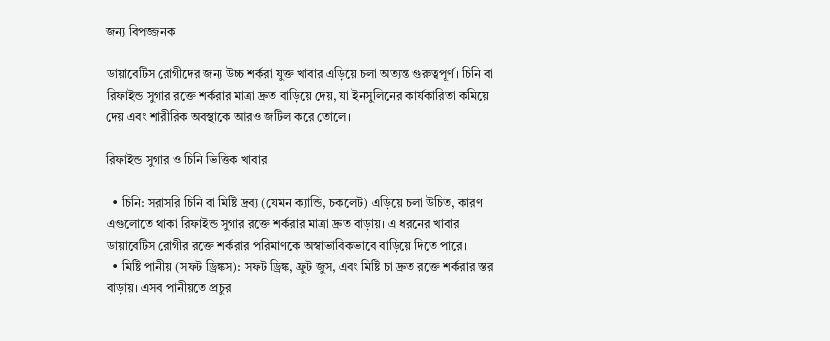জন্য বিপজ্জনক

ডায়াবেটিস রোগীদের জন্য উচ্চ শর্করা যুক্ত খাবার এড়িয়ে চলা অত্যন্ত গুরুত্বপূর্ণ। চিনি বা রিফাইন্ড সুগার রক্তে শর্করার মাত্রা দ্রুত বাড়িয়ে দেয়, যা ইনসুলিনের কার্যকারিতা কমিয়ে দেয় এবং শারীরিক অবস্থাকে আরও জটিল করে তোলে।

রিফাইন্ড সুগার ও চিনি ভিত্তিক খাবার

  • চিনি: সরাসরি চিনি বা মিষ্টি দ্রব্য (যেমন ক্যান্ডি, চকলেট) এড়িয়ে চলা উচিত, কারণ এগুলোতে থাকা রিফাইন্ড সুগার রক্তে শর্করার মাত্রা দ্রুত বাড়ায়। এ ধরনের খাবার ডায়াবেটিস রোগীর রক্তে শর্করার পরিমাণকে অস্বাভাবিকভাবে বাড়িয়ে দিতে পারে।
  • মিষ্টি পানীয় (সফট ড্রিঙ্কস): সফট ড্রিঙ্ক, ফ্রুট জুস, এবং মিষ্টি চা দ্রুত রক্তে শর্করার স্তর বাড়ায়। এসব পানীয়তে প্রচুর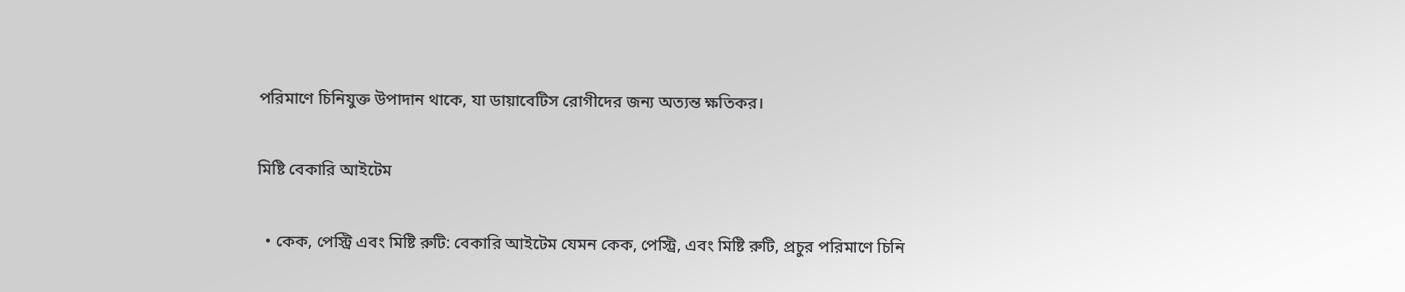পরিমাণে চিনিযুক্ত উপাদান থাকে, যা ডায়াবেটিস রোগীদের জন্য অত্যন্ত ক্ষতিকর।

মিষ্টি বেকারি আইটেম

  • কেক, পেস্ট্রি এবং মিষ্টি রুটি: বেকারি আইটেম যেমন কেক, পেস্ট্রি, এবং মিষ্টি রুটি, প্রচুর পরিমাণে চিনি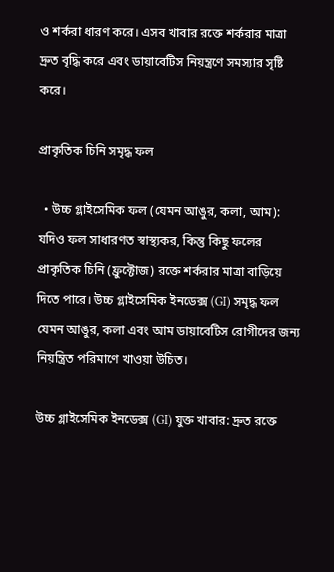ও শর্করা ধারণ করে। এসব খাবার রক্তে শর্করার মাত্রা দ্রুত বৃদ্ধি করে এবং ডায়াবেটিস নিয়ন্ত্রণে সমস্যার সৃষ্টি করে।

প্রাকৃতিক চিনি সমৃদ্ধ ফল

  • উচ্চ গ্লাইসেমিক ফল (যেমন আঙুর, কলা, আম): যদিও ফল সাধারণত স্বাস্থ্যকর, কিন্তু কিছু ফলের প্রাকৃতিক চিনি (ফ্রুক্টোজ) রক্তে শর্করার মাত্রা বাড়িয়ে দিতে পারে। উচ্চ গ্লাইসেমিক ইনডেক্স (GI) সমৃদ্ধ ফল যেমন আঙুর, কলা এবং আম ডায়াবেটিস রোগীদের জন্য নিয়ন্ত্রিত পরিমাণে খাওয়া উচিত।

উচ্চ গ্লাইসেমিক ইনডেক্স (GI) যুক্ত খাবার: দ্রুত রক্তে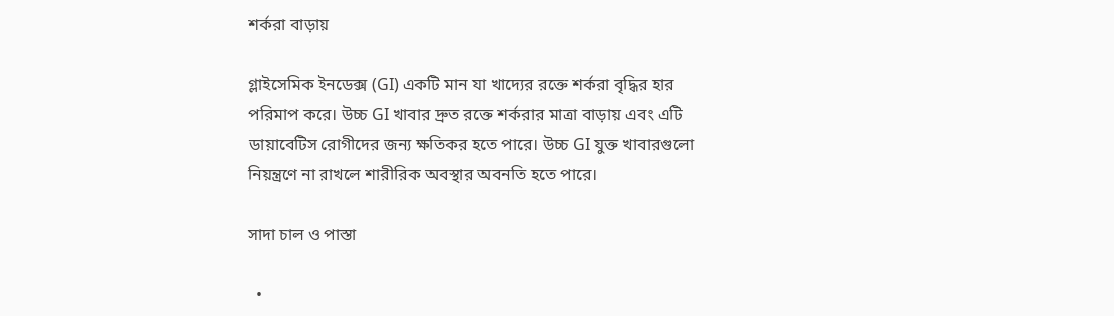শর্করা বাড়ায়

গ্লাইসেমিক ইনডেক্স (GI) একটি মান যা খাদ্যের রক্তে শর্করা বৃদ্ধির হার পরিমাপ করে। উচ্চ GI খাবার দ্রুত রক্তে শর্করার মাত্রা বাড়ায় এবং এটি ডায়াবেটিস রোগীদের জন্য ক্ষতিকর হতে পারে। উচ্চ GI যুক্ত খাবারগুলো নিয়ন্ত্রণে না রাখলে শারীরিক অবস্থার অবনতি হতে পারে।

সাদা চাল ও পাস্তা

  •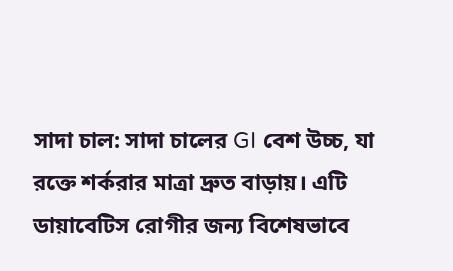সাদা চাল: সাদা চালের GI বেশ উচ্চ, যা রক্তে শর্করার মাত্রা দ্রুত বাড়ায়। এটি ডায়াবেটিস রোগীর জন্য বিশেষভাবে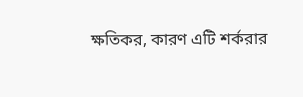ক্ষতিকর, কারণ এটি শর্করার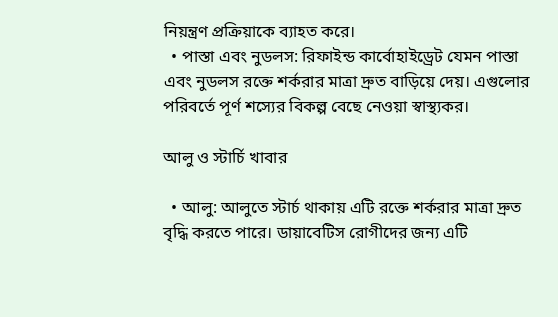নিয়ন্ত্রণ প্রক্রিয়াকে ব্যাহত করে।
  • পাস্তা এবং নুডলস: রিফাইন্ড কার্বোহাইড্রেট যেমন পাস্তা এবং নুডলস রক্তে শর্করার মাত্রা দ্রুত বাড়িয়ে দেয়। এগুলোর পরিবর্তে পূর্ণ শস্যের বিকল্প বেছে নেওয়া স্বাস্থ্যকর।

আলু ও স্টার্চি খাবার

  • আলু: আলুতে স্টার্চ থাকায় এটি রক্তে শর্করার মাত্রা দ্রুত বৃদ্ধি করতে পারে। ডায়াবেটিস রোগীদের জন্য এটি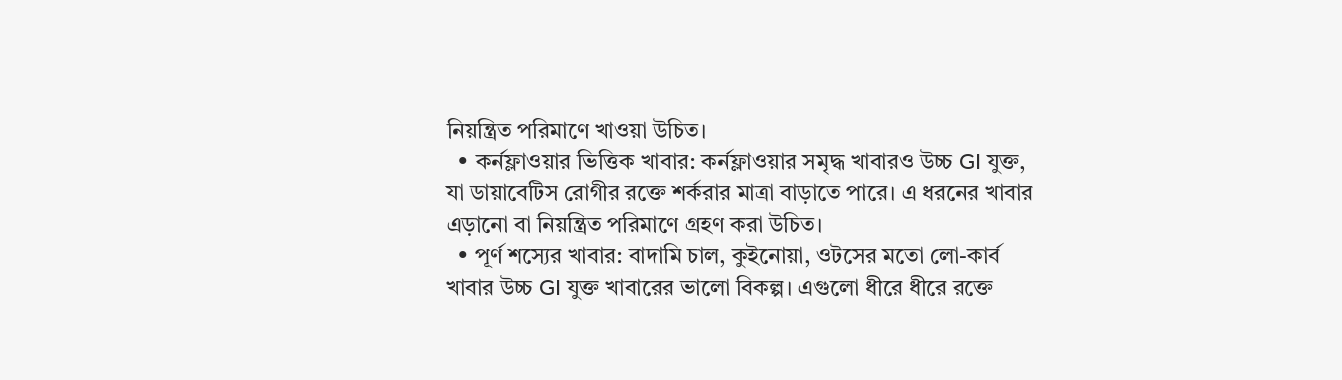নিয়ন্ত্রিত পরিমাণে খাওয়া উচিত।
  • কর্নফ্লাওয়ার ভিত্তিক খাবার: কর্নফ্লাওয়ার সমৃদ্ধ খাবারও উচ্চ GI যুক্ত, যা ডায়াবেটিস রোগীর রক্তে শর্করার মাত্রা বাড়াতে পারে। এ ধরনের খাবার এড়ানো বা নিয়ন্ত্রিত পরিমাণে গ্রহণ করা উচিত।
  • পূর্ণ শস্যের খাবার: বাদামি চাল, কুইনোয়া, ওটসের মতো লো-কার্ব খাবার উচ্চ GI যুক্ত খাবারের ভালো বিকল্প। এগুলো ধীরে ধীরে রক্তে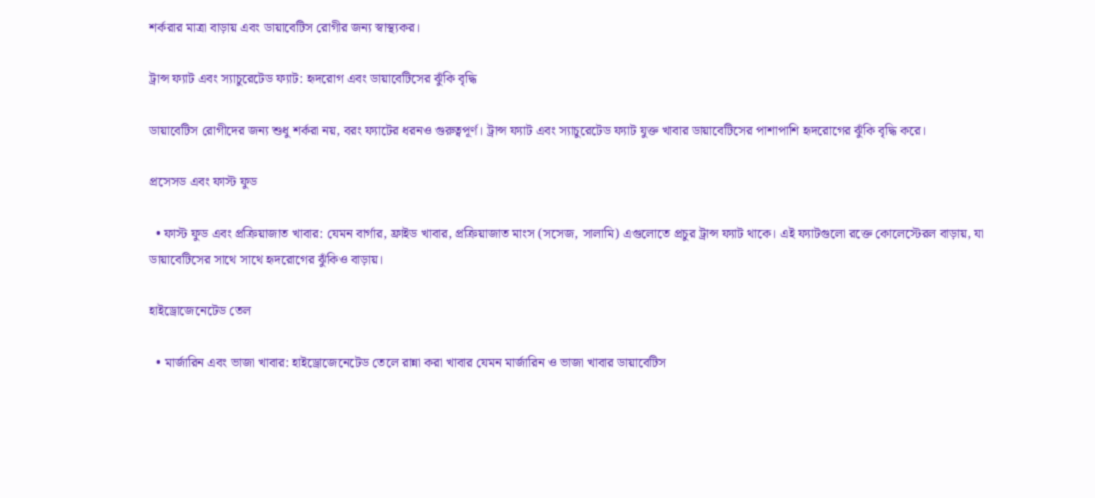শর্করার মাত্রা বাড়ায় এবং ডায়াবেটিস রোগীর জন্য স্বাস্থ্যকর।

ট্রান্স ফ্যাট এবং স্যাচুরেটেড ফ্যাট: হৃদরোগ এবং ডায়াবেটিসের ঝুঁকি বৃদ্ধি

ডায়াবেটিস রোগীদের জন্য শুধু শর্করা নয়, বরং ফ্যাটের ধরনও গুরুত্বপূর্ণ। ট্রান্স ফ্যাট এবং স্যাচুরেটেড ফ্যাট যুক্ত খাবার ডায়াবেটিসের পাশাপাশি হৃদরোগের ঝুঁকি বৃদ্ধি করে।

প্রসেসড এবং ফাস্ট ফুড

  • ফাস্ট ফুড এবং প্রক্রিয়াজাত খাবার: যেমন বার্গার, ফ্রাইড খাবার, প্রক্রিয়াজাত মাংস (সসেজ, সালামি) এগুলোতে প্রচুর ট্রান্স ফ্যাট থাকে। এই ফ্যাটগুলো রক্তে কোলেস্টেরল বাড়ায়, যা ডায়াবেটিসের সাথে সাথে হৃদরোগের ঝুঁকিও বাড়ায়।

হাইড্রোজেনেটেড তেল

  • মার্জারিন এবং ভাজা খাবার: হাইড্রোজেনেটেড তেলে রান্না করা খাবার যেমন মার্জারিন ও ভাজা খাবার ডায়াবেটিস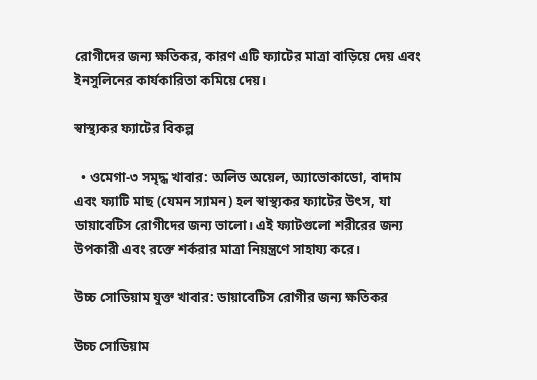রোগীদের জন্য ক্ষতিকর, কারণ এটি ফ্যাটের মাত্রা বাড়িয়ে দেয় এবং ইনসুলিনের কার্যকারিতা কমিয়ে দেয়।

স্বাস্থ্যকর ফ্যাটের বিকল্প

  • ওমেগা-৩ সমৃদ্ধ খাবার: অলিভ অয়েল, অ্যাভোকাডো, বাদাম এবং ফ্যাটি মাছ (যেমন স্যামন) হল স্বাস্থ্যকর ফ্যাটের উৎস, যা ডায়াবেটিস রোগীদের জন্য ভালো। এই ফ্যাটগুলো শরীরের জন্য উপকারী এবং রক্তে শর্করার মাত্রা নিয়ন্ত্রণে সাহায্য করে।

উচ্চ সোডিয়াম যুক্ত খাবার: ডায়াবেটিস রোগীর জন্য ক্ষতিকর

উচ্চ সোডিয়াম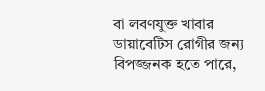বা লবণযুক্ত খাবার ডায়াবেটিস রোগীর জন্য বিপজ্জনক হতে পারে,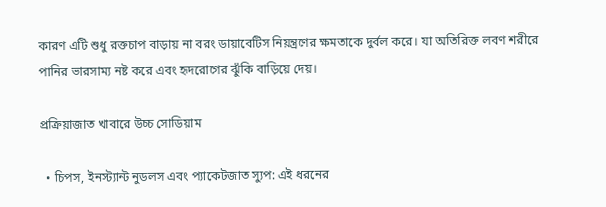কারণ এটি শুধু রক্তচাপ বাড়ায় না বরং ডায়াবেটিস নিয়ন্ত্রণের ক্ষমতাকে দুর্বল করে। যা অতিরিক্ত লবণ শরীরে পানির ভারসাম্য নষ্ট করে এবং হৃদরোগের ঝুঁকি বাড়িয়ে দেয়।

প্রক্রিয়াজাত খাবারে উচ্চ সোডিয়াম

  • চিপস, ইনস্ট্যান্ট নুডলস এবং প্যাকেটজাত স্যুপ: এই ধরনের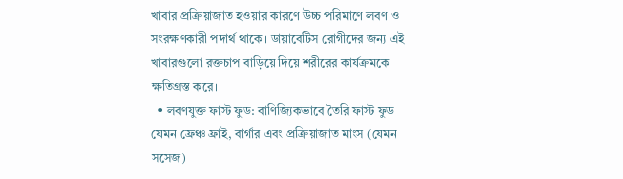খাবার প্রক্রিয়াজাত হওয়ার কারণে উচ্চ পরিমাণে লবণ ও সংরক্ষণকারী পদার্থ থাকে। ডায়াবেটিস রোগীদের জন্য এই খাবারগুলো রক্তচাপ বাড়িয়ে দিয়ে শরীরের কার্যক্রমকে ক্ষতিগ্রস্ত করে।
  • লবণযুক্ত ফাস্ট ফুড: বাণিজ্যিকভাবে তৈরি ফাস্ট ফুড যেমন ফ্রেঞ্চ ফ্রাই, বার্গার এবং প্রক্রিয়াজাত মাংস (যেমন সসেজ)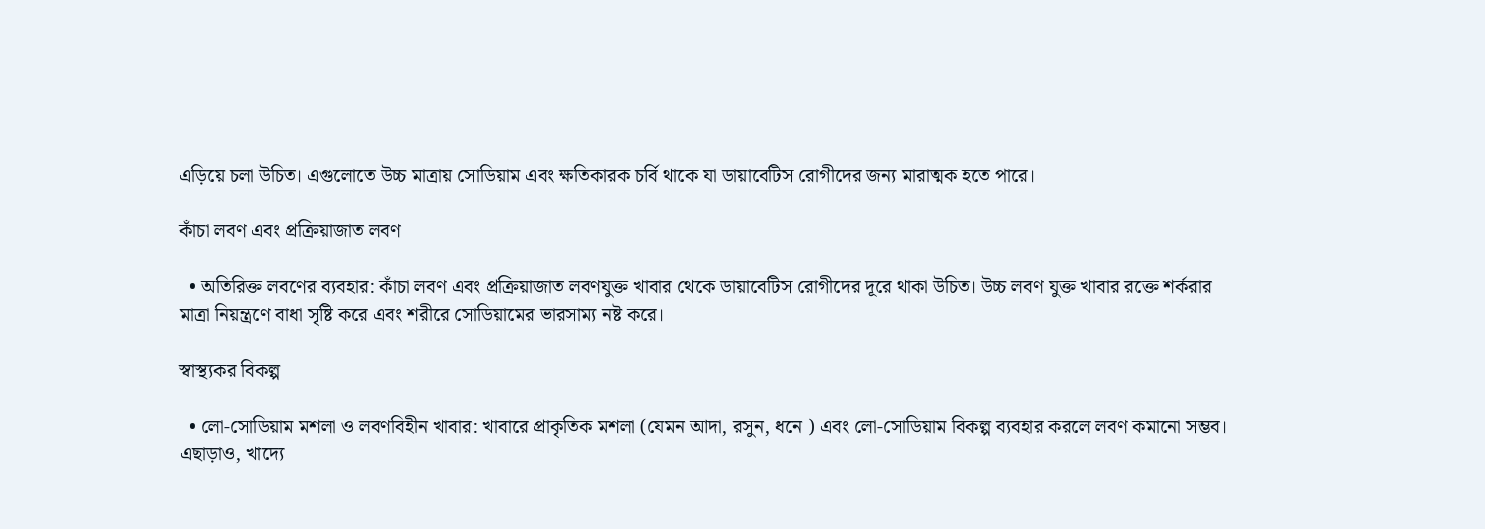এড়িয়ে চলা উচিত। এগুলোতে উচ্চ মাত্রায় সোডিয়াম এবং ক্ষতিকারক চর্বি থাকে যা ডায়াবেটিস রোগীদের জন্য মারাত্মক হতে পারে।

কাঁচা লবণ এবং প্রক্রিয়াজাত লবণ

  • অতিরিক্ত লবণের ব্যবহার: কাঁচা লবণ এবং প্রক্রিয়াজাত লবণযুক্ত খাবার থেকে ডায়াবেটিস রোগীদের দূরে থাকা উচিত। উচ্চ লবণ যুক্ত খাবার রক্তে শর্করার মাত্রা নিয়ন্ত্রণে বাধা সৃষ্টি করে এবং শরীরে সোডিয়ামের ভারসাম্য নষ্ট করে।

স্বাস্থ্যকর বিকল্প

  • লো-সোডিয়াম মশলা ও লবণবিহীন খাবার: খাবারে প্রাকৃতিক মশলা (যেমন আদা, রসুন, ধনে ) এবং লো-সোডিয়াম বিকল্প ব্যবহার করলে লবণ কমানো সম্ভব। এছাড়াও, খাদ্যে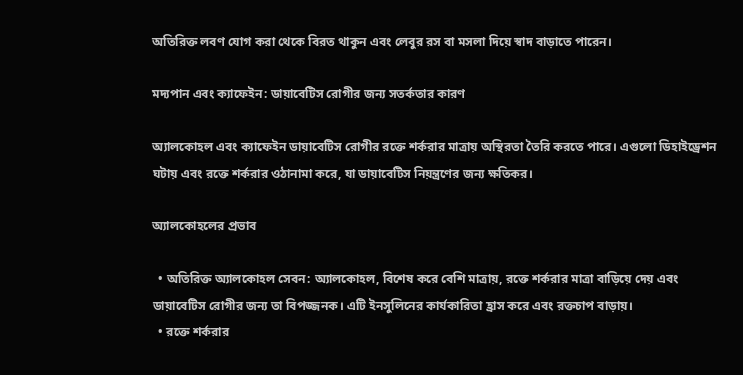অতিরিক্ত লবণ যোগ করা থেকে বিরত থাকুন এবং লেবুর রস বা মসলা দিয়ে স্বাদ বাড়াতে পারেন।

মদ্যপান এবং ক্যাফেইন: ডায়াবেটিস রোগীর জন্য সতর্কতার কারণ

অ্যালকোহল এবং ক্যাফেইন ডায়াবেটিস রোগীর রক্তে শর্করার মাত্রায় অস্থিরতা তৈরি করতে পারে। এগুলো ডিহাইড্রেশন ঘটায় এবং রক্তে শর্করার ওঠানামা করে, যা ডায়াবেটিস নিয়ন্ত্রণের জন্য ক্ষতিকর।

অ্যালকোহলের প্রভাব

  • অতিরিক্ত অ্যালকোহল সেবন: অ্যালকোহল, বিশেষ করে বেশি মাত্রায়, রক্তে শর্করার মাত্রা বাড়িয়ে দেয় এবং ডায়াবেটিস রোগীর জন্য তা বিপজ্জনক। এটি ইনসুলিনের কার্যকারিতা হ্রাস করে এবং রক্তচাপ বাড়ায়।
  • রক্তে শর্করার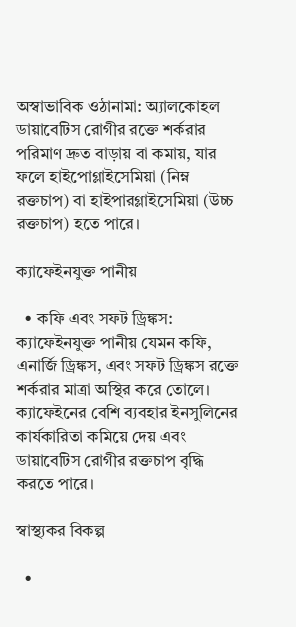অস্বাভাবিক ওঠানামা: অ্যালকোহল ডায়াবেটিস রোগীর রক্তে শর্করার পরিমাণ দ্রুত বাড়ায় বা কমায়, যার ফলে হাইপোগ্লাইসেমিয়া (নিম্ন রক্তচাপ) বা হাইপারগ্লাইসেমিয়া (উচ্চ রক্তচাপ) হতে পারে।

ক্যাফেইনযুক্ত পানীয়

  • কফি এবং সফট ড্রিঙ্কস: ক্যাফেইনযুক্ত পানীয় যেমন কফি, এনার্জি ড্রিঙ্কস, এবং সফট ড্রিঙ্কস রক্তে শর্করার মাত্রা অস্থির করে তোলে। ক্যাফেইনের বেশি ব্যবহার ইনসুলিনের কার্যকারিতা কমিয়ে দেয় এবং ডায়াবেটিস রোগীর রক্তচাপ বৃদ্ধি করতে পারে।

স্বাস্থ্যকর বিকল্প

  •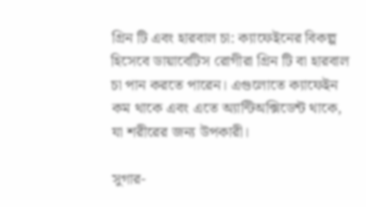গ্রিন টি এবং হারবাল চা: ক্যাফেইনের বিকল্প হিসেবে ডায়াবেটিস রোগীরা গ্রিন টি বা হারবাল চা পান করতে পারেন। এগুলোতে ক্যাফেইন কম থাকে এবং এতে অ্যান্টিঅক্সিডেন্ট থাকে, যা শরীরের জন্য উপকারী।

সুগার-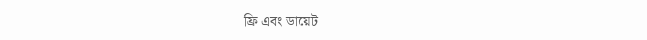ফ্রি এবং ডায়েট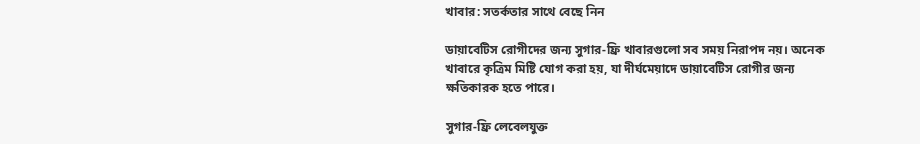খাবার: সতর্কতার সাথে বেছে নিন

ডায়াবেটিস রোগীদের জন্য সুগার-ফ্রি খাবারগুলো সব সময় নিরাপদ নয়। অনেক খাবারে কৃত্রিম মিষ্টি যোগ করা হয়, যা দীর্ঘমেয়াদে ডায়াবেটিস রোগীর জন্য ক্ষতিকারক হতে পারে।

সুগার-ফ্রি লেবেলযুক্ত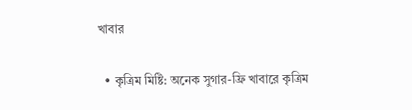খাবার

  • কৃত্রিম মিষ্টি: অনেক সুগার-ফ্রি খাবারে কৃত্রিম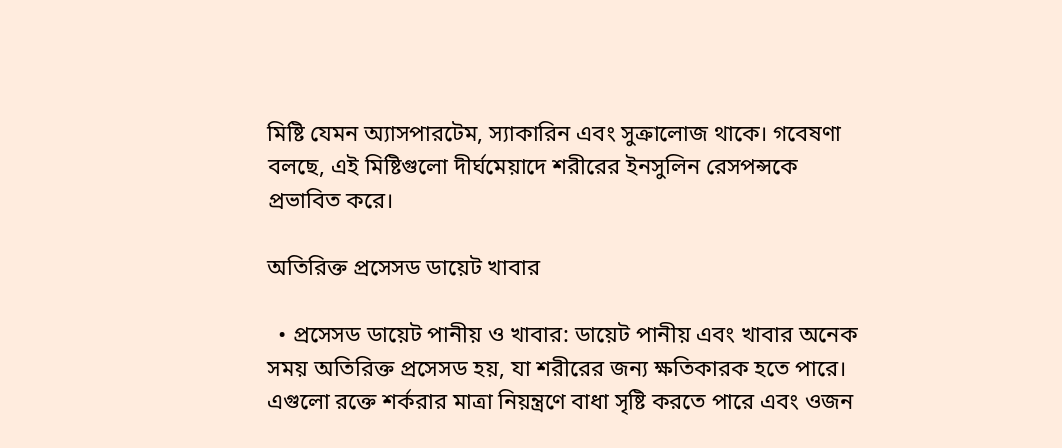মিষ্টি যেমন অ্যাসপারটেম, স্যাকারিন এবং সুক্রালোজ থাকে। গবেষণা বলছে, এই মিষ্টিগুলো দীর্ঘমেয়াদে শরীরের ইনসুলিন রেসপন্সকে প্রভাবিত করে।

অতিরিক্ত প্রসেসড ডায়েট খাবার

  • প্রসেসড ডায়েট পানীয় ও খাবার: ডায়েট পানীয় এবং খাবার অনেক সময় অতিরিক্ত প্রসেসড হয়, যা শরীরের জন্য ক্ষতিকারক হতে পারে। এগুলো রক্তে শর্করার মাত্রা নিয়ন্ত্রণে বাধা সৃষ্টি করতে পারে এবং ওজন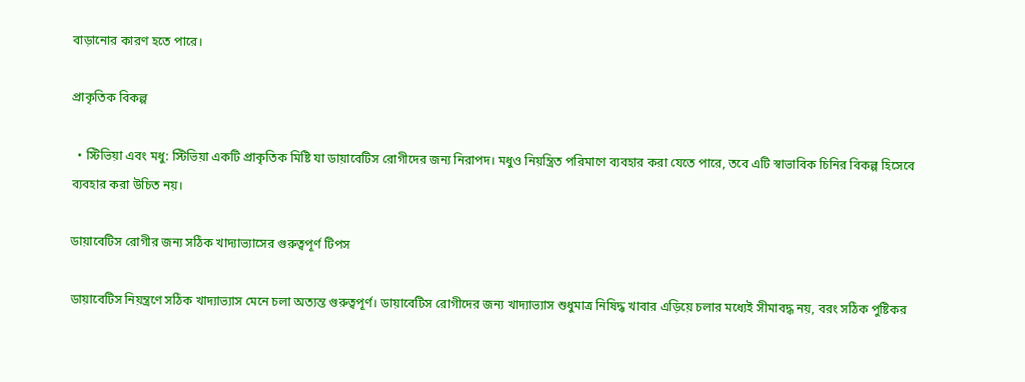বাড়ানোর কারণ হতে পারে।

প্রাকৃতিক বিকল্প

  • স্টিভিয়া এবং মধু: স্টিভিয়া একটি প্রাকৃতিক মিষ্টি যা ডায়াবেটিস রোগীদের জন্য নিরাপদ। মধুও নিয়ন্ত্রিত পরিমাণে ব্যবহার করা যেতে পারে, তবে এটি স্বাভাবিক চিনির বিকল্প হিসেবে ব্যবহার করা উচিত নয়।

ডায়াবেটিস রোগীর জন্য সঠিক খাদ্যাভ্যাসের গুরুত্বপূর্ণ টিপস

ডায়াবেটিস নিয়ন্ত্রণে সঠিক খাদ্যাভ্যাস মেনে চলা অত্যন্ত গুরুত্বপূর্ণ। ডায়াবেটিস রোগীদের জন্য খাদ্যাভ্যাস শুধুমাত্র নিষিদ্ধ খাবার এড়িয়ে চলার মধ্যেই সীমাবদ্ধ নয়, বরং সঠিক পুষ্টিকর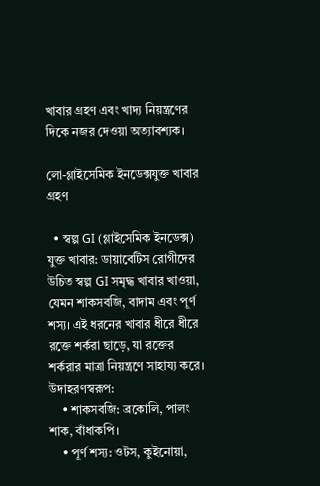খাবার গ্রহণ এবং খাদ্য নিয়ন্ত্রণের দিকে নজর দেওয়া অত্যাবশ্যক।

লো-গ্লাইসেমিক ইনডেক্সযুক্ত খাবার গ্রহণ

  • স্বল্প GI (গ্লাইসেমিক ইনডেক্স) যুক্ত খাবার: ডায়াবেটিস রোগীদের উচিত স্বল্প GI সমৃদ্ধ খাবার খাওয়া, যেমন শাকসবজি, বাদাম এবং পূর্ণ শস্য। এই ধরনের খাবার ধীরে ধীরে রক্তে শর্করা ছাড়ে, যা রক্তের শর্করার মাত্রা নিয়ন্ত্রণে সাহায্য করে। উদাহরণস্বরূপ:
    • শাকসবজি: ব্রকোলি, পালং শাক, বাঁধাকপি।
    • পূর্ণ শস্য: ওটস, কুইনোয়া,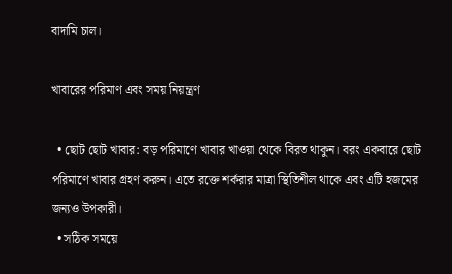বাদামি চাল।

খাবারের পরিমাণ এবং সময় নিয়ন্ত্রণ

  • ছোট ছোট খাবার: বড় পরিমাণে খাবার খাওয়া থেকে বিরত থাকুন। বরং একবারে ছোট পরিমাণে খাবার গ্রহণ করুন। এতে রক্তে শর্করার মাত্রা স্থিতিশীল থাকে এবং এটি হজমের জন্যও উপকারী।
  • সঠিক সময়ে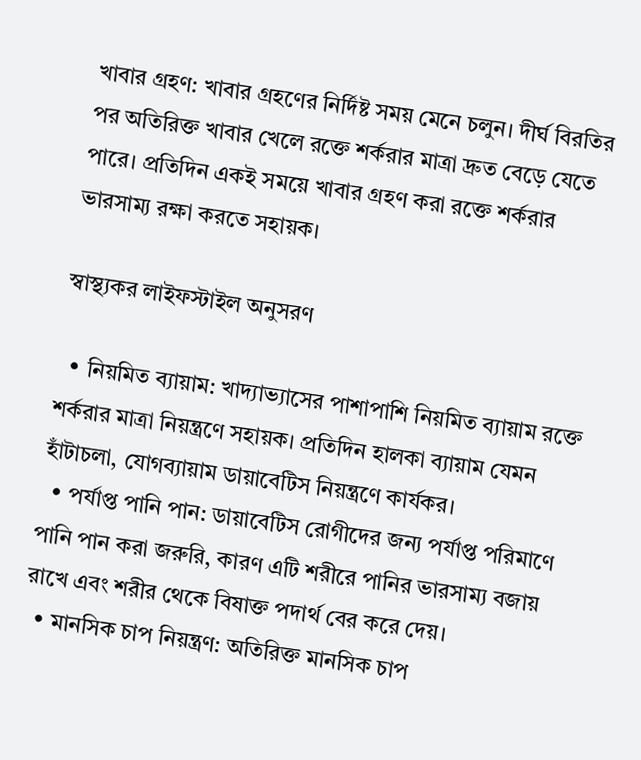খাবার গ্রহণ: খাবার গ্রহণের নির্দিষ্ট সময় মেনে চলুন। দীর্ঘ বিরতির পর অতিরিক্ত খাবার খেলে রক্তে শর্করার মাত্রা দ্রুত বেড়ে যেতে পারে। প্রতিদিন একই সময়ে খাবার গ্রহণ করা রক্তে শর্করার ভারসাম্য রক্ষা করতে সহায়ক।

স্বাস্থ্যকর লাইফস্টাইল অনুসরণ

  • নিয়মিত ব্যায়াম: খাদ্যাভ্যাসের পাশাপাশি নিয়মিত ব্যায়াম রক্তে শর্করার মাত্রা নিয়ন্ত্রণে সহায়ক। প্রতিদিন হালকা ব্যায়াম যেমন হাঁটাচলা, যোগব্যায়াম ডায়াবেটিস নিয়ন্ত্রণে কার্যকর।
  • পর্যাপ্ত পানি পান: ডায়াবেটিস রোগীদের জন্য পর্যাপ্ত পরিমাণে পানি পান করা জরুরি, কারণ এটি শরীরে পানির ভারসাম্য বজায় রাখে এবং শরীর থেকে বিষাক্ত পদার্থ বের করে দেয়।
  • মানসিক চাপ নিয়ন্ত্রণ: অতিরিক্ত মানসিক চাপ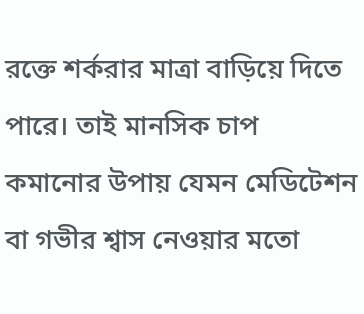রক্তে শর্করার মাত্রা বাড়িয়ে দিতে পারে। তাই মানসিক চাপ কমানোর উপায় যেমন মেডিটেশন বা গভীর শ্বাস নেওয়ার মতো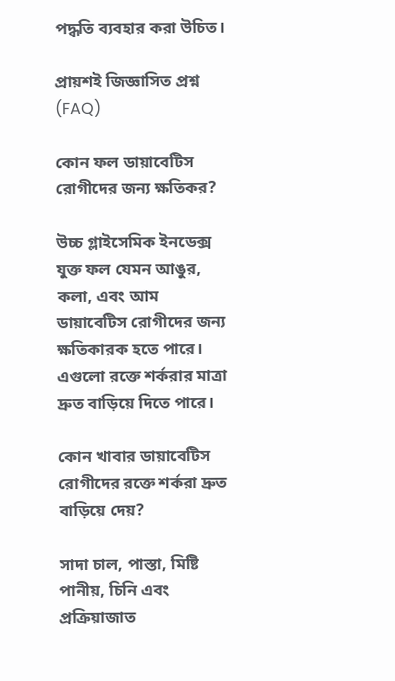পদ্ধতি ব্যবহার করা উচিত।

প্রায়শই জিজ্ঞাসিত প্রশ্ন (FAQ)

কোন ফল ডায়াবেটিস রোগীদের জন্য ক্ষতিকর?

উচ্চ গ্লাইসেমিক ইনডেক্স যুক্ত ফল যেমন আঙুর, কলা, এবং আম ডায়াবেটিস রোগীদের জন্য ক্ষতিকারক হতে পারে। এগুলো রক্তে শর্করার মাত্রা দ্রুত বাড়িয়ে দিতে পারে।

কোন খাবার ডায়াবেটিস রোগীদের রক্তে শর্করা দ্রুত বাড়িয়ে দেয়?

সাদা চাল, পাস্তা, মিষ্টি পানীয়, চিনি এবং প্রক্রিয়াজাত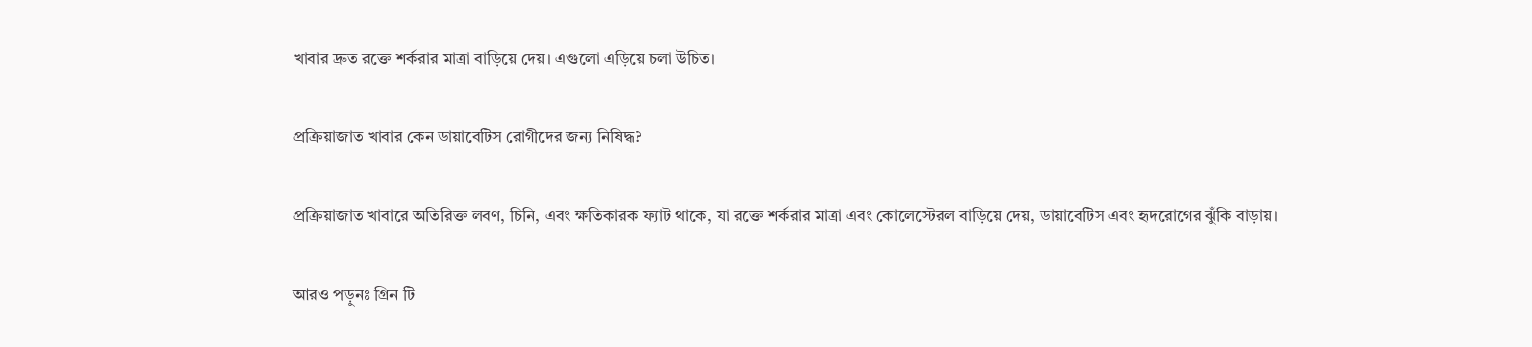খাবার দ্রুত রক্তে শর্করার মাত্রা বাড়িয়ে দেয়। এগুলো এড়িয়ে চলা উচিত।

প্রক্রিয়াজাত খাবার কেন ডায়াবেটিস রোগীদের জন্য নিষিদ্ধ?

প্রক্রিয়াজাত খাবারে অতিরিক্ত লবণ, চিনি, এবং ক্ষতিকারক ফ্যাট থাকে, যা রক্তে শর্করার মাত্রা এবং কোলেস্টেরল বাড়িয়ে দেয়, ডায়াবেটিস এবং হৃদরোগের ঝুঁকি বাড়ায়।

আরও পড়ুনঃ গ্রিন টি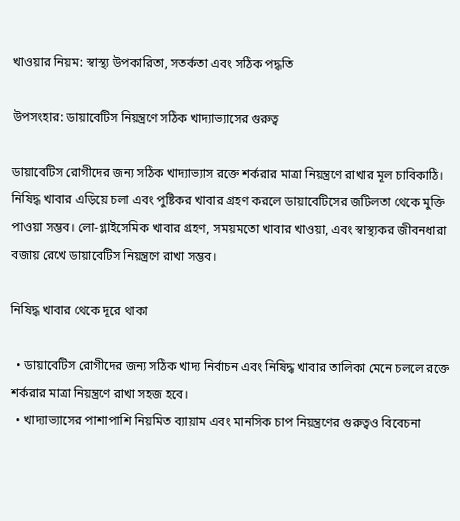খাওয়ার নিয়ম: স্বাস্থ্য উপকারিতা, সতর্কতা এবং সঠিক পদ্ধতি

উপসংহার: ডায়াবেটিস নিয়ন্ত্রণে সঠিক খাদ্যাভ্যাসের গুরুত্ব

ডায়াবেটিস রোগীদের জন্য সঠিক খাদ্যাভ্যাস রক্তে শর্করার মাত্রা নিয়ন্ত্রণে রাখার মূল চাবিকাঠি। নিষিদ্ধ খাবার এড়িয়ে চলা এবং পুষ্টিকর খাবার গ্রহণ করলে ডায়াবেটিসের জটিলতা থেকে মুক্তি পাওয়া সম্ভব। লো-গ্লাইসেমিক খাবার গ্রহণ, সময়মতো খাবার খাওয়া, এবং স্বাস্থ্যকর জীবনধারা বজায় রেখে ডায়াবেটিস নিয়ন্ত্রণে রাখা সম্ভব।

নিষিদ্ধ খাবার থেকে দূরে থাকা

  • ডায়াবেটিস রোগীদের জন্য সঠিক খাদ্য নির্বাচন এবং নিষিদ্ধ খাবার তালিকা মেনে চললে রক্তে শর্করার মাত্রা নিয়ন্ত্রণে রাখা সহজ হবে।
  • খাদ্যাভ্যাসের পাশাপাশি নিয়মিত ব্যায়াম এবং মানসিক চাপ নিয়ন্ত্রণের গুরুত্বও বিবেচনা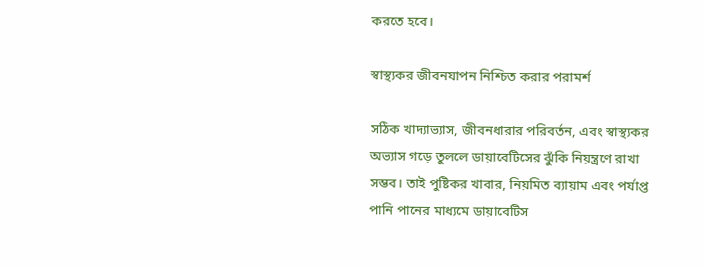করতে হবে।

স্বাস্থ্যকর জীবনযাপন নিশ্চিত করার পরামর্শ

সঠিক খাদ্যাভ্যাস, জীবনধারার পরিবর্তন, এবং স্বাস্থ্যকর অভ্যাস গড়ে তুললে ডায়াবেটিসের ঝুঁকি নিয়ন্ত্রণে রাখা সম্ভব। তাই পুষ্টিকর খাবার, নিয়মিত ব্যায়াম এবং পর্যাপ্ত পানি পানের মাধ্যমে ডায়াবেটিস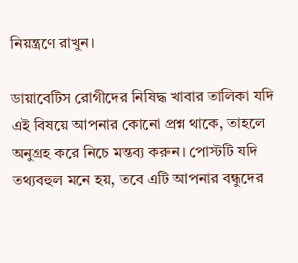নিয়ন্ত্রণে রাখুন।

ডায়াবেটিস রোগীদের নিষিদ্ধ খাবার তালিকা যদি এই বিষয়ে আপনার কোনো প্রশ্ন থাকে, তাহলে অনুগ্রহ করে নিচে মন্তব্য করুন। পোস্টটি যদি তথ্যবহুল মনে হয়, তবে এটি আপনার বন্ধুদের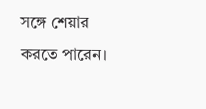সঙ্গে শেয়ার করতে পারেন।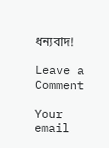ধন্যবাদ!

Leave a Comment

Your email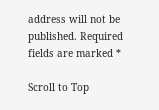address will not be published. Required fields are marked *

Scroll to Top